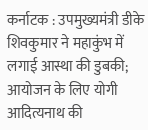कर्नाटक : उपमुख्यमंत्री डीके शिवकुमार ने महाकुंभ में लगाई आस्था की डुबकी; आयोजन के लिए योगी आदित्यनाथ की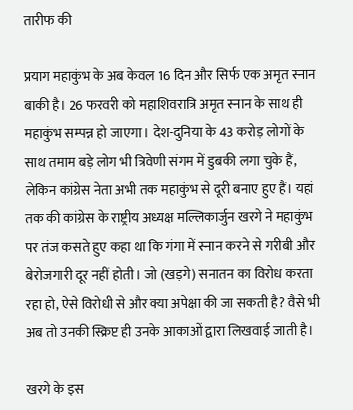तारीफ की

प्रयाग महाकुंभ के अब केवल 16 दिन और सिर्फ एक अमृत स्नान बाकी है। 26 फरवरी को महाशिवरात्रि अमृत स्नान के साथ ही महाकुंभ सम्पन्न हो जाएगा। देश-दुनिया के 43 करोड़ लोगों के साथ तमाम बड़े लोग भी त्रिवेणी संगम में डुबकी लगा चुके हैं, लेकिन कांग्रेस नेता अभी तक महाकुंभ से दूरी बनाए हुए हैं। यहां तक की कांग्रेस के राष्ट्रीय अध्यक्ष मल्लिकार्जुन खरगे ने महाकुंभ पर तंज कसते हुए कहा था कि गंगा में स्नान करने से गरीबी और बेरोजगारी दूर नहीं होती। जो (खड़गे) सनातन का विरोध करता रहा हो, ऐसे विरोधी से और क्या अपेक्षा की जा सकती है? वैसे भी अब तो उनकी स्क्रिप्ट ही उनके आकाओं द्वारा लिखवाई जाती है।

खरगे के इस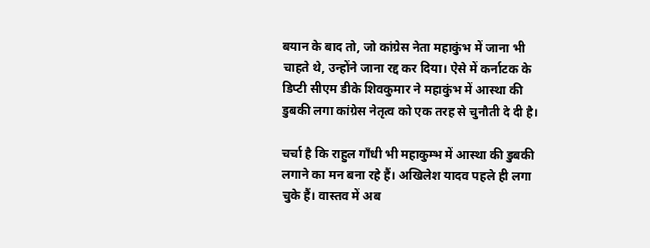बयान के बाद तो, जो कांग्रेस नेता महाकुंभ में जाना भी चाहते थे, उन्होंने जाना रद्द कर दिया। ऐसे में कर्नाटक के डिप्टी सीएम डीके शिवकुमार ने महाकुंभ में आस्था की डुबकी लगा कांग्रेस नेतृत्व को एक तरह से चुनौती दे दी है।

चर्चा है कि राहुल गाँधी भी महाकुम्भ में आस्था की डुबकी लगाने का मन बना रहे हैं। अखिलेश यादव पहले ही लगा चुके हैं। वास्तव में अब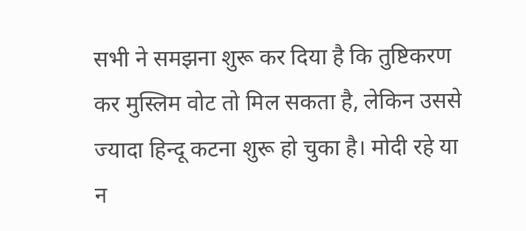सभी ने समझना शुरू कर दिया है कि तुष्टिकरण कर मुस्लिम वोट तो मिल सकता है, लेकिन उससे ज्यादा हिन्दू कटना शुरू हो चुका है। मोदी रहे या न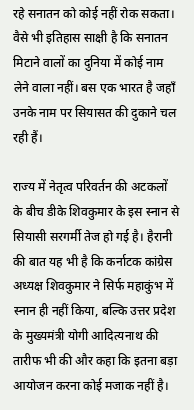रहे सनातन को कोई नहीं रोक सकता। वैसे भी इतिहास साक्षी है कि सनातन मिटाने वालों का दुनिया में कोई नाम लेने वाला नहीं। बस एक भारत है जहाँ उनके नाम पर सियासत की दुकाने चल रही हैं।

राज्य में नेतृत्व परिवर्तन की अटकलों के बीच डीके शिवकुमार के इस स्नान से सियासी सरगर्मी तेज हो गई है। हैरानी की बात यह भी है कि कर्नाटक कांग्रेस अध्यक्ष शिवकुमार ने सिर्फ महाकुंभ में स्नान ही नहीं किया, बल्कि उत्तर प्रदेश के मुख्यमंत्री योगी आदित्यनाथ की तारीफ भी की और कहा कि इतना बड़ा आयोजन करना कोई मजाक नहीं है।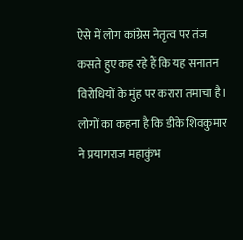ऐसे में लोग कांग्रेस नेतृत्व पर तंज कसते हुए कह रहे हैं कि यह सनातन विरोधियों के मुंह पर करारा तमाचा है। लोगों का कहना है कि डीके शिवकुमार ने प्रयागराज महाकुंभ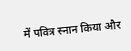में पवित्र स्नान किया और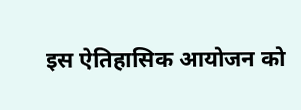इस ऐतिहासिक आयोजन को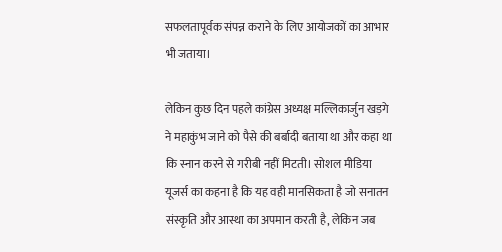सफलतापूर्वक संपन्न कराने के लिए आयोजकों का आभार भी जताया।

लेकिन कुछ दिन पहले कांग्रेस अध्यक्ष मल्लिकार्जुन खड़गे ने महाकुंभ जाने को पैसे की बर्बादी बताया था और कहा था कि स्नान करने से गरीबी नहीं मिटती। सोशल मीडिया यूजर्स का कहना है कि यह वही मानसिकता है जो सनातन संस्कृति और आस्था का अपमान करती है, लेकिन जब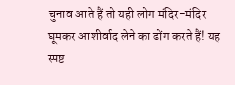चुनाव आते हैं तो यही लोग मंदिर-मंदिर घूमकर आशीर्वाद लेने का ढोंग करते हैं! यह स्पष्ट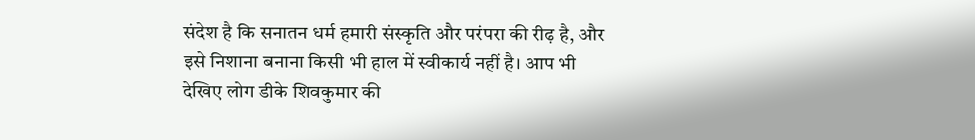संदेश है कि सनातन धर्म हमारी संस्कृति और परंपरा की रीढ़ है, और इसे निशाना बनाना किसी भी हाल में स्वीकार्य नहीं है। आप भी देखिए लोग डीके शिवकुमार की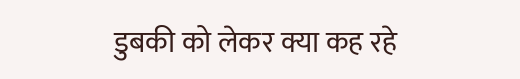डुबकी को लेकर क्या कह रहे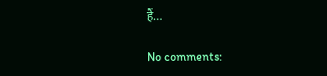हैं…

No comments: